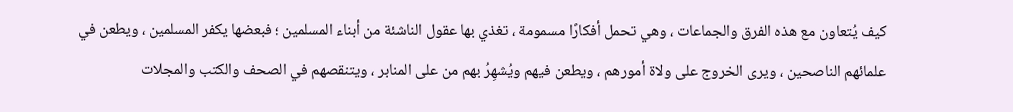كيف يُتعاون مع هذه الفرق والجماعات ، وهي تحمل أفكارًا مسمومة ، تغذي بها عقول الناشئة من أبناء المسلمين ؛ فبعضها يكفر المسلمين ، ويطعن في علمائهم الناصحين ، ويرى الخروج على ولاة أمورهم ، ويطعن فيهم ويُشهِرُ بهم من على المنابر ، ويتنقصهم في الصحف والكتب والمجلات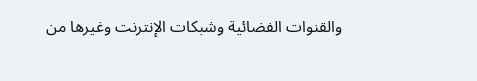والقنوات الفضائية وشبكات الإنترنت وغيرها من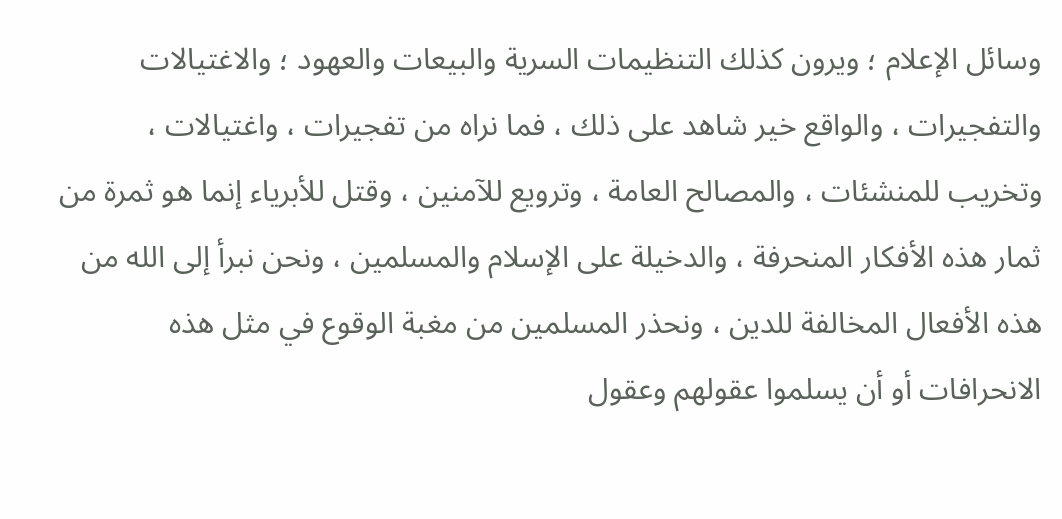وسائل الإعلام ؛ ويرون كذلك التنظيمات السرية والبيعات والعهود ؛ والاغتيالات والتفجيرات ، والواقع خير شاهد على ذلك ، فما نراه من تفجيرات ، واغتيالات ، وتخريب للمنشئات ، والمصالح العامة ، وترويع للآمنين ، وقتل للأبرياء إنما هو ثمرة من ثمار هذه الأفكار المنحرفة ، والدخيلة على الإسلام والمسلمين ، ونحن نبرأ إلى الله من هذه الأفعال المخالفة للدين ، ونحذر المسلمين من مغبة الوقوع في مثل هذه الانحرافات أو أن يسلموا عقولهم وعقول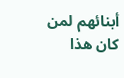أبنائهم لمن كان هذا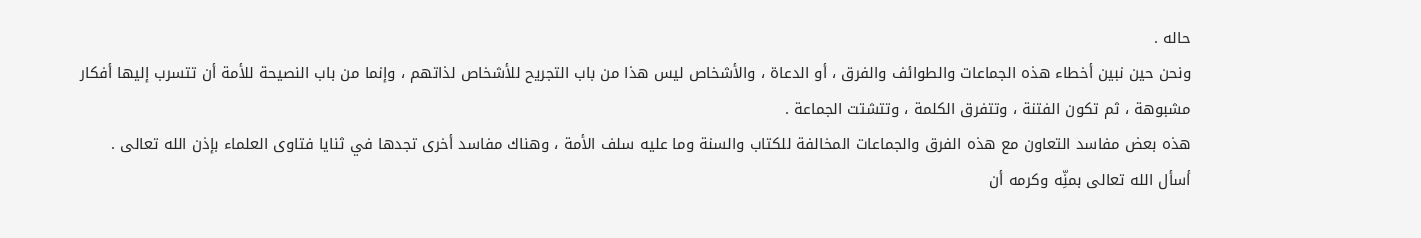حاله .
ونحن حين نبين أخطاء هذه الجماعات والطوائف والفرق ، أو الدعاة ، والأشخاص ليس هذا من باب التجريح للأشخاص لذاتهم ، وإنما من باب النصيحة للأمة أن تتسرب إليها أفكار مشبوهة ، ثم تكون الفتنة ، وتتفرق الكلمة ، وتتشتت الجماعة .
هذه بعض مفاسد التعاون مع هذه الفرق والجماعات المخالفة للكتاب والسنة وما عليه سلف الأمة ، وهناك مفاسد أخرى تجدها في ثنايا فتاوى العلماء بإذن الله تعالى .
أسأل الله تعالى بمنِّه وكرمه أن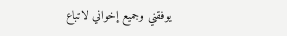يوفقني وجميع إخواني لاتباع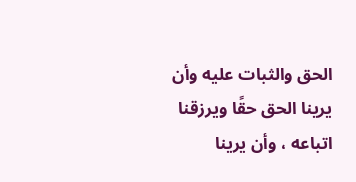الحق والثبات عليه وأن يرينا الحق حقًا ويرزقنا اتباعه ، وأن يرينا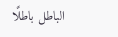الباطل باطلًا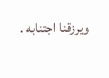ويرزقنا اجتنابه .